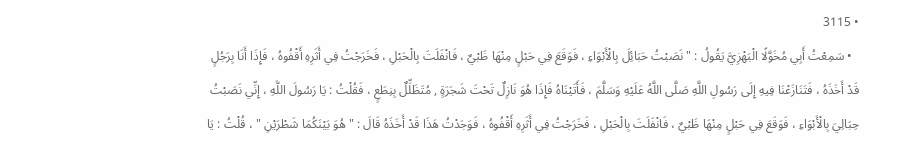• 3115
  • سَمِعْتُ أَبِي مُخَوَّلًا الْبَهْزِيَّ يَقُولُ : " نَصَبْتُ حَبَائِلَ بِالْأَبْوَاءِ ، فَوَقَعَ فِي حَبْلٍ مِنْهَا ظَبْيٌ ، فَانْفَلَتَ بِالْحَبْلِ ، فَخَرَجْتُ فِي أَثَرِهِ أَقْفُوهُ ، فَإِذَا أَنَا بِرَجُلٍ قَدْ أَخَذَهُ ، فَتَنَازَعْنَا فِيهِ إِلَى رَسُولِ اللَّهِ صَلَّى اللَّهُ عَلَيْهِ وَسَلَّمَ ، فَأَتَيْنَاهُ فَإِذَا هُوَ نَازِلٌ تَحْتَ شَجَرَةٍ , مُتَظَلِّلٌ بِنِطَعٍ ، فَقُلْتُ : يَا رَسُولَ اللَّهِ ، إِنِّي نَصَبْتُ حِبَالِيَ بِالْأَبْوَاءِ ، فَوَقَعَ فِي حَبْلٍ مِنْهَا ظَبْيٌ ، فَانْفَلَتَ بِالْحَبْلِ ، فَخَرَجْتُ فِي أَثَرِهِ أَقْفُوهُ ، فَوَجَدْتُ هَذَا قَدْ أَخَذَهُ قَالَ : " هُوَ بَيْنَكُمَا شَطْرَيْنِ " ، قُلْتُ : يَا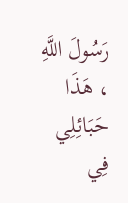رَسُولَ اللَّهِ ، هَذَا حَبَائِلِي فِي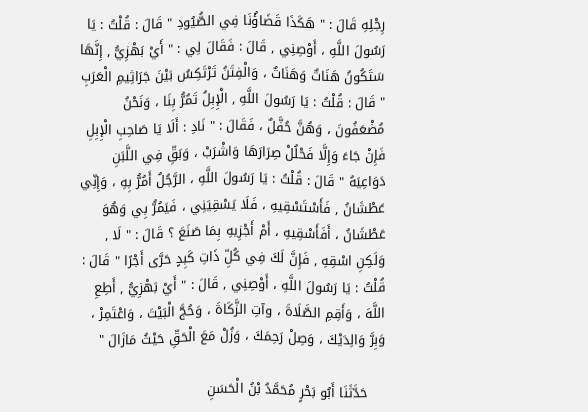رِجْلِهِ قَالَ : " هَكَذَا قَضَاؤُنَا فِي الصُّيُودِ " قَالَ : قُلْتُ : يَا رَسُولَ اللَّهِ ، أَوْصِنِي , قَالَ : فَقَالَ لِي : " أَيْ بَهْزِيُّ , إِنَّهَا سَتَكُونُ هَنَاتٌ وَهَنَاتٌ ، وَالْفِتَنُ تَرْتَكِسُ بَيْنَ جَرَاثِيمِ الْعَرَبِ " قَالَ : قُلْتُ : يَا رَسُولَ اللَّهِ , الْإِبِلُ تَمُرُّ بِنَا ، وَنَحْنُ مُضْعَفُونَ ، وَهُنَّ حُفَّلٌ ، فَقَالَ : " نَادِ : أَلَا يَا صَاحِبِ الْإِبِلِ فَإِنْ جَاءَ وَإِلَّا فَحْلُلْ صِرَارَهَا وَاشْرَبْ ، وَبَقِّ فِي اللَّبَنِ دَوَاعِيَهُ " قَالَ : قُلْتُ : يَا رَسُولَ اللَّهِ ، الرَّجُلُ أَمُرُّ بِهِ ، وَإِنِّي عَطْشَانُ , فَأَسْتَسْقِيهِ ، فَلَا يَسْقِيَنِي ، فَيَمُرُّ بِي وَهُوَ عَطْشَانُ ، أَفَأَسْقِيهِ ، أَمْ أَجْزِيهِ بِمَا صَنَعَ ؟ قَالَ : " لَا , وَلَكِنِ اسْقِهِ , فَإِنَّ لَكَ فِي كُلِّ ذَاتِ كَبِدٍ حَرَّى أَجْرًا " قَالَ : قُلْتُ : يَا رَسُولَ اللَّهِ ، أَوْصِنِي , قَالَ : " أَيْ بَهْزِيُّ , أَطِعِ اللَّهَ ، وَأَقِمِ الصَّلَاةَ ، وآتِ الزَّكَاةَ ، وَحُجَّ الْبَيْتَ ، وَاعْتَمِرْ ، وَبِرَّ وَالِدَيْكَ ، وَصِلْ رَحِمَكَ ، وَزُلْ مَعَ الْحَقِّ حَيْثُ مَازَالَ "

    حَدَّثَنَا أَبُو بَحْرٍ مُحَمَّدُ بْنُ الْحَسَنِ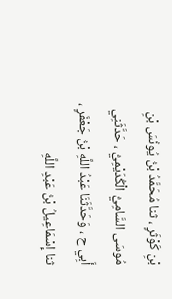بْنِ كَوْثَرٍ ، ثنا مُحَمَّدُ بْنُ يُونُسَ بْنِ مُوسَى السَّامِيُّ الْكُدَيْمِيُّ ، حَدَّثَنِي أَبِي ح ، وَحَدَّثَنَا عَبْدُ اللَّهِ بْنُ جَعْفَرٍ ، ثنا إِسْمَاعِيلُ بْنُ عَبْدِ اللَّهِ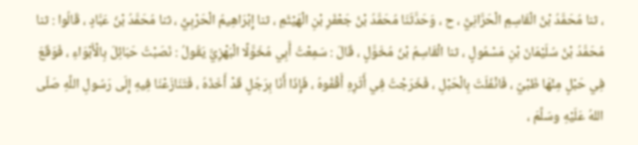، ثنا مُحَمَّدُ بْنُ الْقَاسِمِ الْحَرَّانِيُّ ، ح ، وَحَدَّثَنَا مُحَمَّدُ بْنُ جَعْفَرِ بْنِ الْهَيْثَمِ ، ثنا إِبْرَاهِيمُ الْحَرْبِيُّ ، ثنا مُحَمَّدُ بْنُ عَبَّادٍ ، قَالُوا : ثنا مُحَمَّدُ بْنُ سُلَيْمَانَ بْنِ مَسْمُولٍ ، ثنا الْقَاسِمُ بْنُ مُخَوَّلٍ ، قَالَ : سَمِعْتُ أَبِي مُخَوَّلًا الْبَهْزِيَّ يَقُولُ : نَصَبْتُ حَبَائِلَ بِالْأَبْوَاءِ ، فَوَقَعَ فِي حَبْلٍ مِنْهَا ظَبْيٌ ، فَانْفَلَتَ بِالْحَبْلِ ، فَخَرَجْتُ فِي أَثَرِهِ أَقْفُوهُ ، فَإِذَا أَنَا بِرَجُلٍ قَدْ أَخَذَهُ ، فَتَنَازَعْنَا فِيهِ إِلَى رَسُولِ اللَّهِ صَلّى اللهُ عَلَيْهِ وسَلَّمَ ،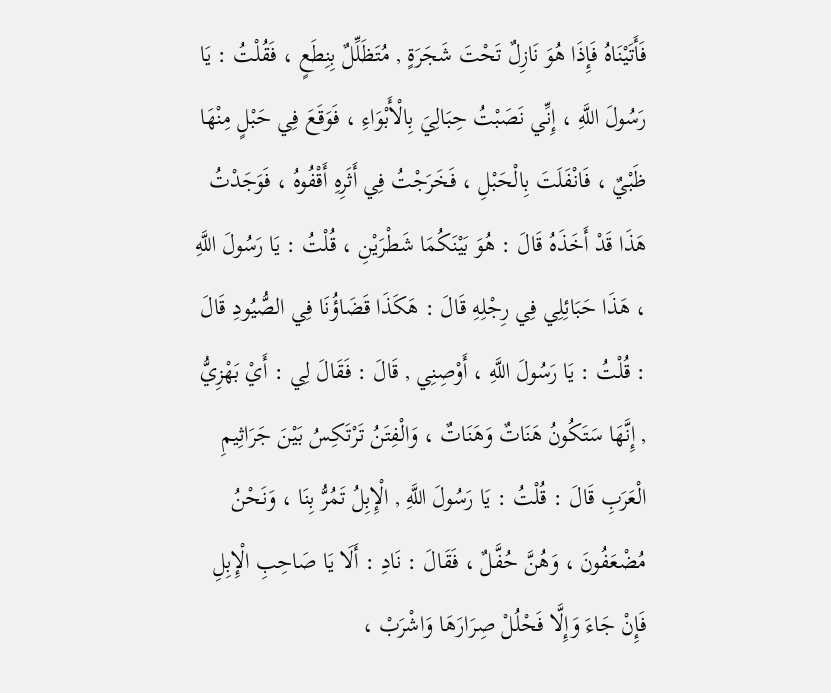فَأَتَيْنَاهُ فَإِذَا هُوَ نَازِلٌ تَحْتَ شَجَرَةٍ , مُتَظَلِّلٌ بِنِطَعٍ ، فَقُلْتُ : يَا رَسُولَ اللَّهِ ، إِنِّي نَصَبْتُ حِبَالِيَ بِالْأَبْوَاءِ ، فَوَقَعَ فِي حَبْلٍ مِنْهَا ظَبْيٌ ، فَانْفَلَتَ بِالْحَبْلِ ، فَخَرَجْتُ فِي أَثَرِهِ أَقْفُوهُ ، فَوَجَدْتُ هَذَا قَدْ أَخَذَهُ قَالَ : هُوَ بَيْنَكُمَا شَطْرَيْنِ ، قُلْتُ : يَا رَسُولَ اللَّهِ ، هَذَا حَبَائِلِي فِي رِجْلِهِ قَالَ : هَكَذَا قَضَاؤُنَا فِي الصُّيُودِ قَالَ : قُلْتُ : يَا رَسُولَ اللَّهِ ، أَوْصِنِي , قَالَ : فَقَالَ لِي : أَيْ بَهْزِيُّ , إِنَّهَا سَتَكُونُ هَنَاتٌ وَهَنَاتٌ ، وَالْفِتَنُ تَرْتَكِسُ بَيْنَ جَرَاثِيمِ الْعَرَبِ قَالَ : قُلْتُ : يَا رَسُولَ اللَّهِ , الْإِبِلُ تَمُرُّ بِنَا ، وَنَحْنُ مُضْعَفُونَ ، وَهُنَّ حُفَّلٌ ، فَقَالَ : نَادِ : أَلَا يَا صَاحِبِ الْإِبِلِ فَإِنْ جَاءَ وَإِلَّا فَحْلُلْ صِرَارَهَا وَاشْرَبْ ،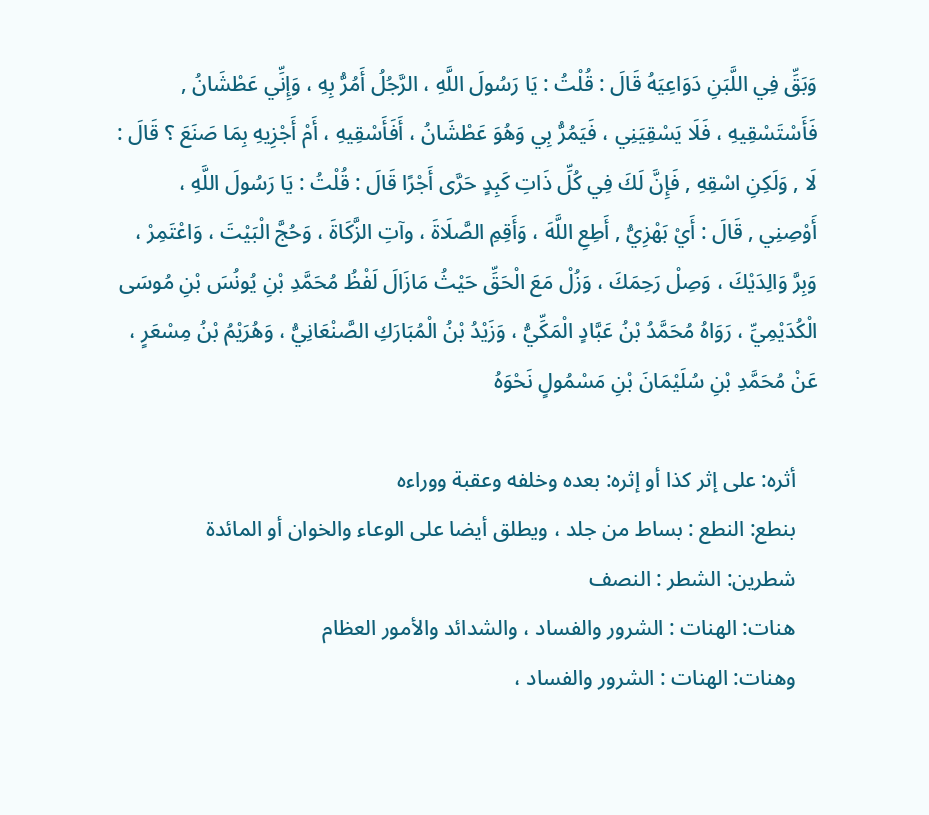وَبَقِّ فِي اللَّبَنِ دَوَاعِيَهُ قَالَ : قُلْتُ : يَا رَسُولَ اللَّهِ ، الرَّجُلُ أَمُرُّ بِهِ ، وَإِنِّي عَطْشَانُ , فَأَسْتَسْقِيهِ ، فَلَا يَسْقِيَنِي ، فَيَمُرُّ بِي وَهُوَ عَطْشَانُ ، أَفَأَسْقِيهِ ، أَمْ أَجْزِيهِ بِمَا صَنَعَ ؟ قَالَ : لَا , وَلَكِنِ اسْقِهِ , فَإِنَّ لَكَ فِي كُلِّ ذَاتِ كَبِدٍ حَرَّى أَجْرًا قَالَ : قُلْتُ : يَا رَسُولَ اللَّهِ ، أَوْصِنِي , قَالَ : أَيْ بَهْزِيُّ , أَطِعِ اللَّهَ ، وَأَقِمِ الصَّلَاةَ ، وآتِ الزَّكَاةَ ، وَحُجَّ الْبَيْتَ ، وَاعْتَمِرْ ، وَبِرَّ وَالِدَيْكَ ، وَصِلْ رَحِمَكَ ، وَزُلْ مَعَ الْحَقِّ حَيْثُ مَازَالَ لَفْظُ مُحَمَّدِ بْنِ يُونُسَ بْنِ مُوسَى الْكُدَيْمِيِّ ، رَوَاهُ مُحَمَّدُ بْنُ عَبَّادٍ الْمَكِّيُّ ، وَزَيْدُ بْنُ الْمُبَارَكِ الصَّنْعَانِيُّ ، وَهُرَيْمُ بْنُ مِسْعَرٍ ، عَنْ مُحَمَّدِ بْنِ سُلَيْمَانَ بْنِ مَسْمُولٍ نَحْوَهُ

    أثره: على إثر كذا أو إثره: بعده وخلفه وعقبة ووراءه
    بنطع: النطع : بساط من جلد ، ويطلق أيضا على الوعاء والخوان أو المائدة
    شطرين: الشطر : النصف
    هنات: الهنات : الشرور والفساد ، والشدائد والأمور العظام
    وهنات: الهنات : الشرور والفساد ،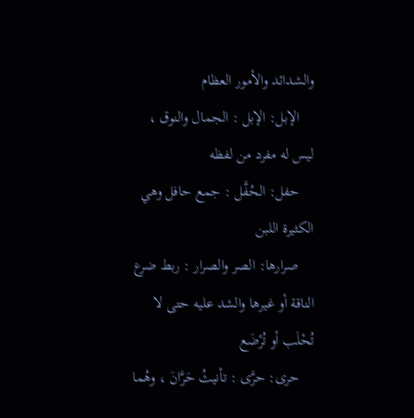والشدائد والأمور العظام
    الإبل: الإبل : الجمال والنوق ، ليس له مفرد من لفظه
    حفل: الحُفَّل : جمع حافل وهي الكثيرة اللبن
    صرارها: الصر والصرار : ربط ضرع الناقة أو غيرها والشد عليه حتى لا تُحْلَب أو تُرْضَع
    حرى: حرَّى : تأنيثُ حَرَّانَ ، وهُما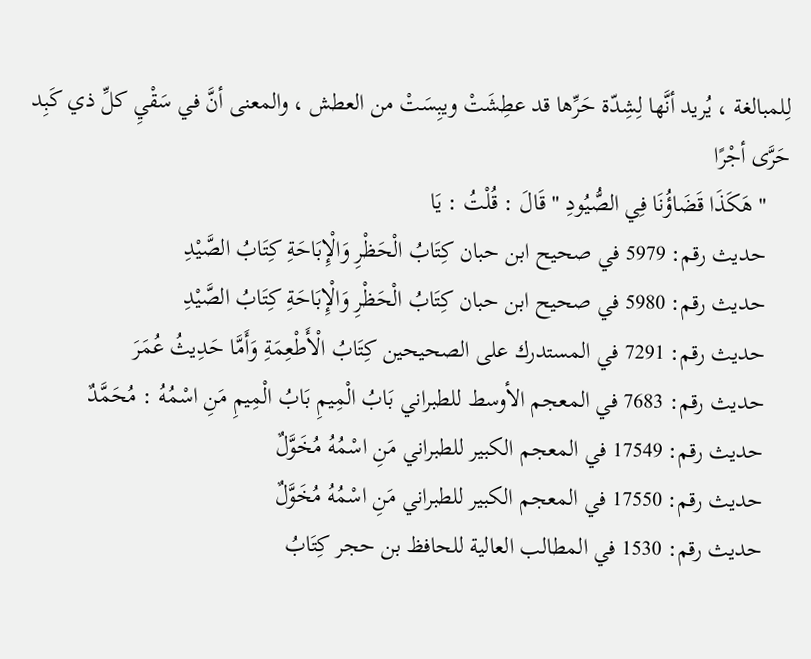لِلمبالغة ، يُريد أنَّها لِشِدّة حَرِّها قد عطِشَتْ ويبِسَتْ من العطش ، والمعنى أنَّ في سَقْيِ كلِّ ذي كَبِد حَرَّى أجْرًا
    " هَكَذَا قَضَاؤُنَا فِي الصُّيُودِ " قَالَ : قُلْتُ : يَا
    حديث رقم: 5979 في صحيح ابن حبان كِتَابُ الْحَظْرِ وَالْإِبَاحَةِ كِتَابُ الصَّيْدِ
    حديث رقم: 5980 في صحيح ابن حبان كِتَابُ الْحَظْرِ وَالْإِبَاحَةِ كِتَابُ الصَّيْدِ
    حديث رقم: 7291 في المستدرك على الصحيحين كِتَابُ الْأَطْعِمَةِ وَأَمَّا حَدِيثُ عُمَرَ
    حديث رقم: 7683 في المعجم الأوسط للطبراني بَابُ الْمِيمِ بَابُ الْمِيمِ مَنِ اسْمُهُ : مُحَمَّدٌ
    حديث رقم: 17549 في المعجم الكبير للطبراني مَنِ اسْمُهُ مُخَوَّلٌ
    حديث رقم: 17550 في المعجم الكبير للطبراني مَنِ اسْمُهُ مُخَوَّلٌ
    حديث رقم: 1530 في المطالب العالية للحافظ بن حجر كِتَابُ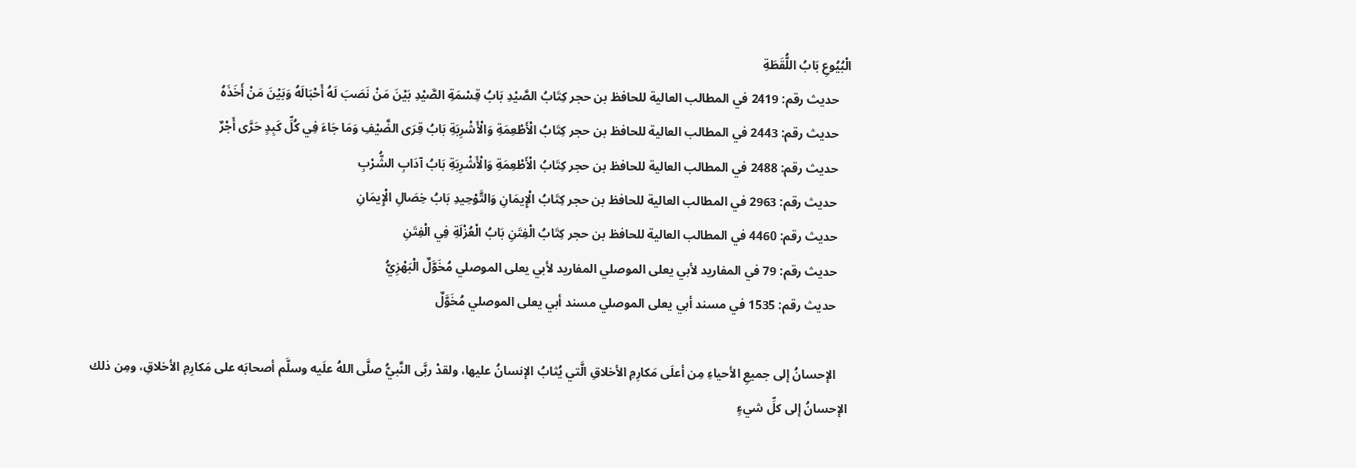الْبُيُوعِ بَابُ اللُّقَطَةِ
    حديث رقم: 2419 في المطالب العالية للحافظ بن حجر كِتَابُ الصَّيْدِ بَابُ قِسْمَةِ الصَّيْدِ بَيْنَ مَنْ نَصَبَ لَهُ أَحْبَالَهُ وَبَيْنَ مَنْ أَخَذَهُ
    حديث رقم: 2443 في المطالب العالية للحافظ بن حجر كِتَابُ الْأَطْعِمَةِ وَالْأَشْرِبَةِ بَابُ قِرَى الضَّيْفِ وَمَا جَاءَ فِي كُلِّ كَبِدٍ حَرَّى أَجْرٌ
    حديث رقم: 2488 في المطالب العالية للحافظ بن حجر كِتَابُ الْأَطْعِمَةِ وَالْأَشْرِبَةِ بَابُ آدَابِ الشُّرْبِ
    حديث رقم: 2963 في المطالب العالية للحافظ بن حجر كِتَابُ الْإِيمَانِ وَالتَّوْحِيدِ بَابُ خِصَالِ الْإِيمَانِ
    حديث رقم: 4460 في المطالب العالية للحافظ بن حجر كِتَابُ الْفِتَنِ بَابُ الْعُزْلَةِ فِي الْفِتَنِ
    حديث رقم: 79 في المفاريد لأبي يعلى الموصلي المفاريد لأبي يعلى الموصلي مُخَوَّلٌ الْبَهْزِيُّ
    حديث رقم: 1535 في مسند أبي يعلى الموصلي مسند أبي يعلى الموصلي مُخَوَّلٌ

    الإحسانُ إلى جميعِ الأحياءِ مِن أعلَى مَكارِمِ الأخلاقِ الَّتي يُثابُ الإنسانُ عليها، ولقدْ ربَّى النَّبيُّ صلَّى اللهُ علَيه وسلَّم أصحابَه على مَكارِمِ الأخلاقِ، ومِن ذلك الإحسانُ إلى كلِّ شيءٍ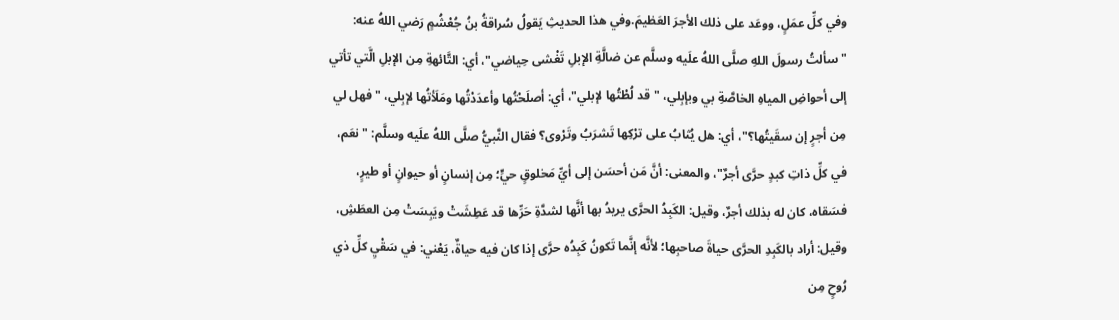وفي كلِّ عمَلٍ، ووعَد على ذلك الأجرَ العَظيمَ.وفي هذا الحديثِ يَقولُ سُراقةُ بنُ جُعْشُمٍ رَضي اللهُ عنه: "سألتُ رسولَ اللهِ صلَّى اللهُ علَيه وسلَّم عن ضالَّةِ الإبلِ تَغْشى حِياضي"، أي: التَّائهةِ مِن الإبلِ الَّتي تأتي إلى أحواضِ المياهِ الخاصَّةِ بي وبإبِلي، "قد لُطْتُها لإبلي"، أي: أصلَحْتُها وأعدَدْتُها ومَلَأتُها لإبِلي، "فهل لي مِن أجرٍ إن سقَيتُها؟"، أي: هل يُثابُ على ترْكِها تَشرَبُ وتَرْوى؟ فقال النَّبيُّ صلَّى اللهُ علَيه وسلَّم: "نعَم، في كلِّ ذاتِ كبدٍ حرَّى أجرٌ"، والمعنى: أنَّ مَن أحسَن إلى أيِّ مَخلوقٍ حيٍّ؛ مِن إنسانٍ أو حيوانٍ أو طيرٍ، فسَقاه، كان له بذلك أجرٌ، وقيل: الكَبِدُ الحرَّى يريدُ بها أنَّها لشدَّةِ حَرِّها قد عَطِشَتْ ويَبِسَتْ مِن العطَشِ، وقيل: أراد بالكَبِدِ الحرَّى حياةَ صاحبِها؛ لأنَّه إنَّما تَكونُ كَبِدُه حرَّى إذا كان فيه حياةٌ، يَعْني: في سَقْيِ كلِّ ذي رُوحٍ مِن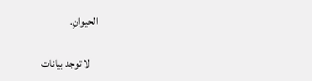الحيوانِ.

    لا توجد بيانات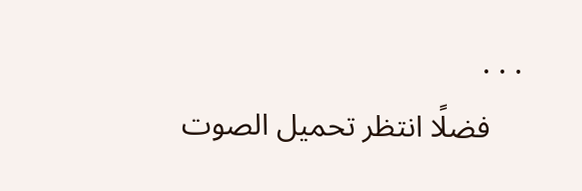. . .
    فضلًا انتظر تحميل الصوت